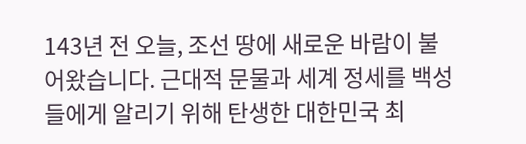143년 전 오늘, 조선 땅에 새로운 바람이 불어왔습니다. 근대적 문물과 세계 정세를 백성들에게 알리기 위해 탄생한 대한민국 최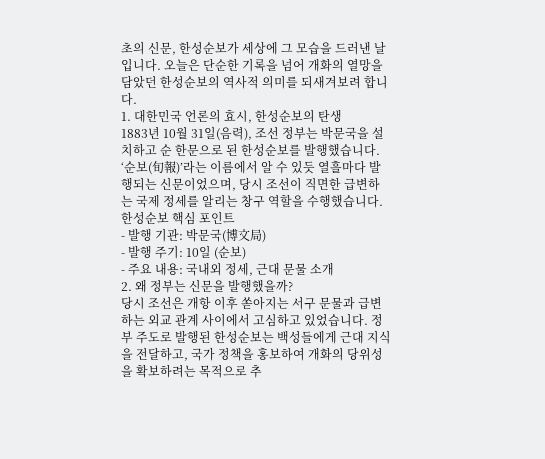초의 신문, 한성순보가 세상에 그 모습을 드러낸 날입니다. 오늘은 단순한 기록을 넘어 개화의 열망을 담았던 한성순보의 역사적 의미를 되새겨보려 합니다.
1. 대한민국 언론의 효시, 한성순보의 탄생
1883년 10월 31일(음력), 조선 정부는 박문국을 설치하고 순 한문으로 된 한성순보를 발행했습니다. ‘순보(旬報)’라는 이름에서 알 수 있듯 열흘마다 발행되는 신문이었으며, 당시 조선이 직면한 급변하는 국제 정세를 알리는 창구 역할을 수행했습니다.
한성순보 핵심 포인트
- 발행 기관: 박문국(博文局)
- 발행 주기: 10일 (순보)
- 주요 내용: 국내외 정세, 근대 문물 소개
2. 왜 정부는 신문을 발행했을까?
당시 조선은 개항 이후 쏟아지는 서구 문물과 급변하는 외교 관계 사이에서 고심하고 있었습니다. 정부 주도로 발행된 한성순보는 백성들에게 근대 지식을 전달하고, 국가 정책을 홍보하여 개화의 당위성을 확보하려는 목적으로 추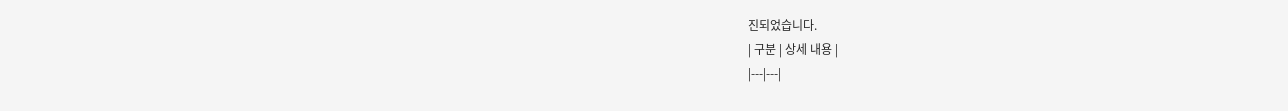진되었습니다.
| 구분 | 상세 내용 |
|---|---|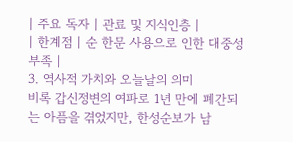| 주요 독자 | 관료 및 지식인층 |
| 한계점 | 순 한문 사용으로 인한 대중성 부족 |
3. 역사적 가치와 오늘날의 의미
비록 갑신정변의 여파로 1년 만에 폐간되는 아픔을 겪었지만, 한성순보가 남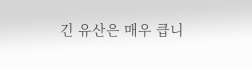긴 유산은 매우 큽니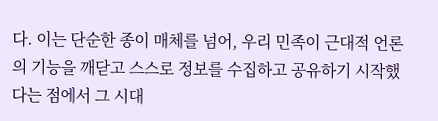다. 이는 단순한 종이 매체를 넘어, 우리 민족이 근대적 언론의 기능을 깨닫고 스스로 정보를 수집하고 공유하기 시작했다는 점에서 그 시대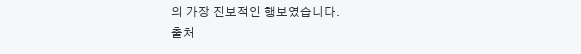의 가장 진보적인 행보였습니다.
출처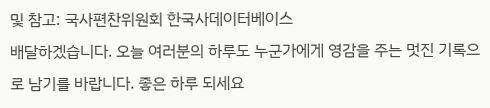및 참고: 국사편찬위원회 한국사데이터베이스
배달하겠습니다. 오늘 여러분의 하루도 누군가에게 영감을 주는 멋진 기록으로 남기를 바랍니다. 좋은 하루 되세요